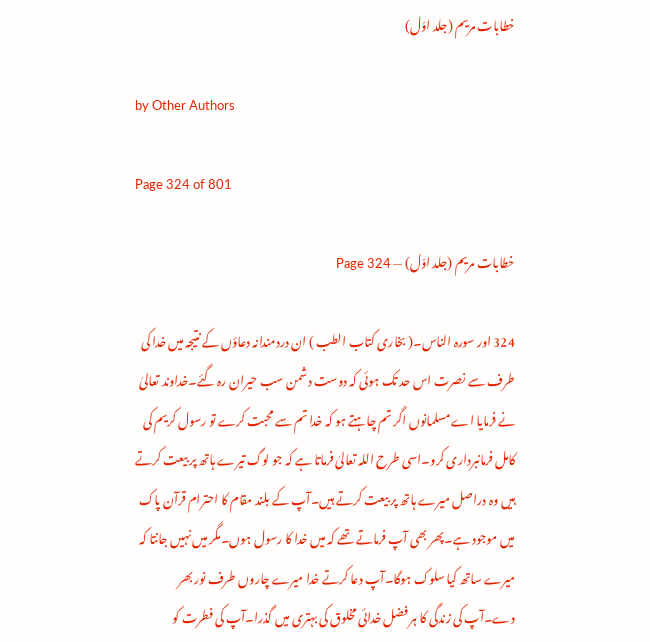خطابات مریم (جلد اوّل)

by Other Authors

Page 324 of 801

خطابات مریم (جلد اوّل) — Page 324

324 اور سورہ الناس۔( بخاری کتاب الطب ) ان دردمندانہ دعاؤں کے نتیجہ میں خدا کی طرف سے نصرت اس حد تک ہوئی کہ دوست دشمن سب حیران رہ گئے۔خداوند تعالیٰ نے فرمایا اے مسلمانوں اگر تم چاہتے ہو کہ خدا تم سے محبت کرے تو رسول کریم کی کامل فرمانبرداری کرو۔اسی طرح اللہ تعالیٰ فرماتا ہے کہ جو لوگ تیرے ہاتھ پر بیعت کرتے ہیں وہ دراصل میرے ہاتھ پر بیعت کرتے ہیں۔آپ کے بلند مقام کا احترام قرآن پاک میں موجود ہے۔پھر بھی آپ فرماتے تھے کہ میں خدا کا رسول ہوں۔مگر میں نہیں جانتا کہ میرے ساتھ کیا سلوک ہوگا۔آپ دعا کرتے خدا میرے چاروں طرف نور بھر دے۔آپ کی زندگی کا ہر فضل خدائی مخلوق کی بہتری میں گذرا۔آپ کی فطرت کو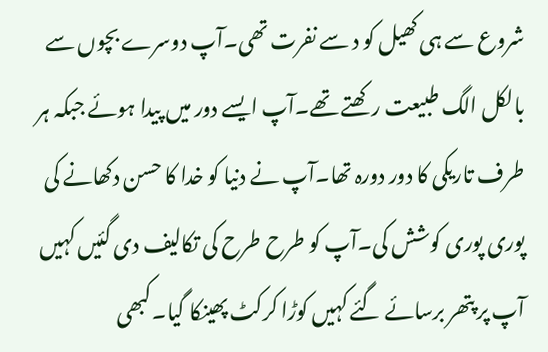شروع سے ہی کھیل کو د سے نفرت تھی۔آپ دوسرے بچوں سے بالکل الگ طبیعت رکھتے تھے۔آپ ایسے دور میں پیدا ہوئے جبکہ ہر طرف تاریکی کا دور دورہ تھا۔آپ نے دنیا کو خدا کا حسن دکھانے کی پوری پوری کوشش کی۔آپ کو طرح طرح کی تکالیف دی گئیں کہیں آپ پر پتھر برسائے گئے کہیں کوڑا کرکٹ پھینکا گیا۔کبھی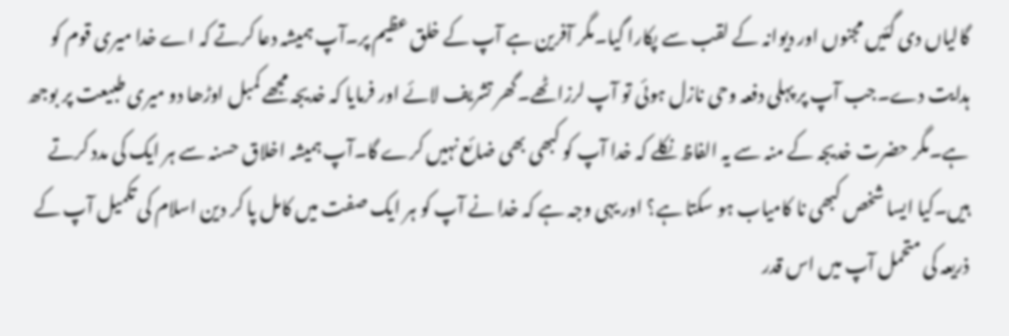گالیاں دی گئیں مجنوں اور دیوانہ کے لقب سے پکارا گیا۔مگر آفرین ہے آپ کے خلق عظیم پر۔آپ ہمیشہ دعا کرتے کہ اے خدا میری قوم کو ہدایت دے۔جب آپ پر پہلی دفعہ وحی نازل ہوئی تو آپ لرزاٹھے۔گھر تشریف لائے اور فرمایا کہ خدیجہ مجھے کمبل اوڑھا دو میری طبیعت پر بوجھ ہے۔مگر حضرت خدیجہ کے منہ سے یہ الفاظ نکلے کہ خدا آپ کو کبھی بھی ضائع نہیں کرے گا۔آپ ہمیشہ اخلاق حسنہ سے ہر ایک کی مدد کرتے ہیں۔کیا ایسا شخص کبھی نا کامیاب ہو سکتا ہے؟ اور یہی وجہ ہے کہ خدا نے آپ کو ہر ایک صفت میں کامل پا کر دین اسلام کی تکمیل آپ کے ذریعہ کی متحمل آپ میں اس قدر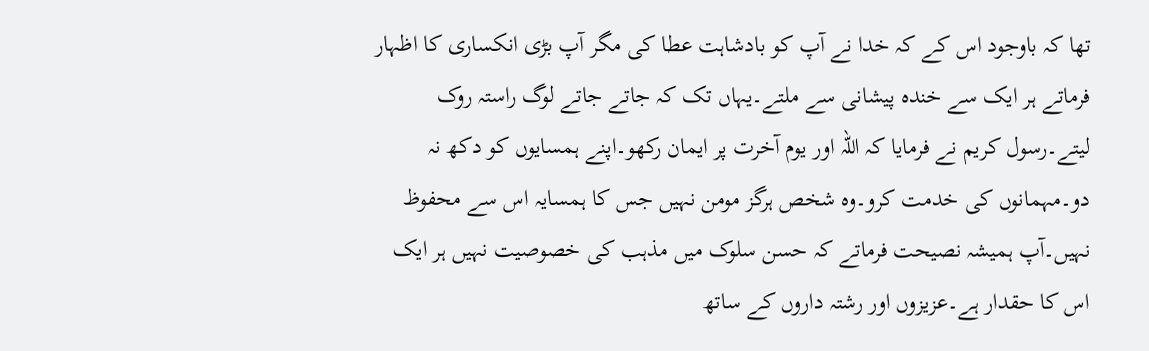تھا کہ باوجود اس کے کہ خدا نے آپ کو بادشاہت عطا کی مگر آپ بڑی انکساری کا اظہار فرماتے ہر ایک سے خندہ پیشانی سے ملتے۔یہاں تک کہ جاتے جاتے لوگ راستہ روک لیتے۔رسول کریم نے فرمایا کہ اللہ اور یوم آخرت پر ایمان رکھو۔اپنے ہمسایوں کو دکھ نہ دو۔مہمانوں کی خدمت کرو۔وہ شخص ہرگز مومن نہیں جس کا ہمسایہ اس سے محفوظ نہیں۔آپ ہمیشہ نصیحت فرماتے کہ حسن سلوک میں مذہب کی خصوصیت نہیں ہر ایک اس کا حقدار ہے۔عزیزوں اور رشتہ داروں کے ساتھ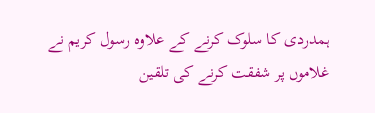ہمدردی کا سلوک کرنے کے علاوہ رسول کریم نے غلاموں پر شفقت کرنے کی تلقین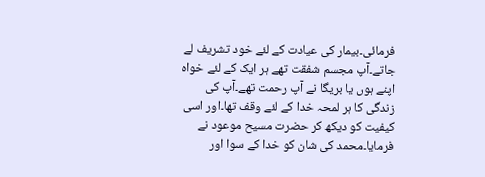فرمائی۔بیمار کی عیادت کے لئے خود تشریف لے جاتے۔آپ مجسم شفقت تھے ہر ایک کے لئے خواہ اپنے ہوں یا بریگا نے آپ رحمت تھے۔آپ کی زندگی کا ہر لمحہ خدا کے لئے وقف تھا۔اور اسی کیفیت کو دیکھ کر حضرت مسیح موعود نے فرمایا۔محمد کی شان کو خدا کے سوا اور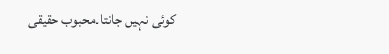کوئی نہیں جانتا۔محبوب حقیقی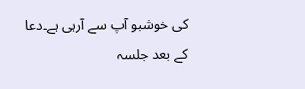کی خوشبو آپ سے آرہی ہے۔دعا کے بعد جلسہ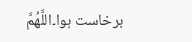برخاست ہوا۔اللَّهُمَّ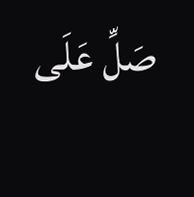صَلِّ عَلَى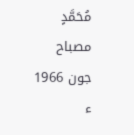مُحَمَّدٍ مصباح جون 1966 ء